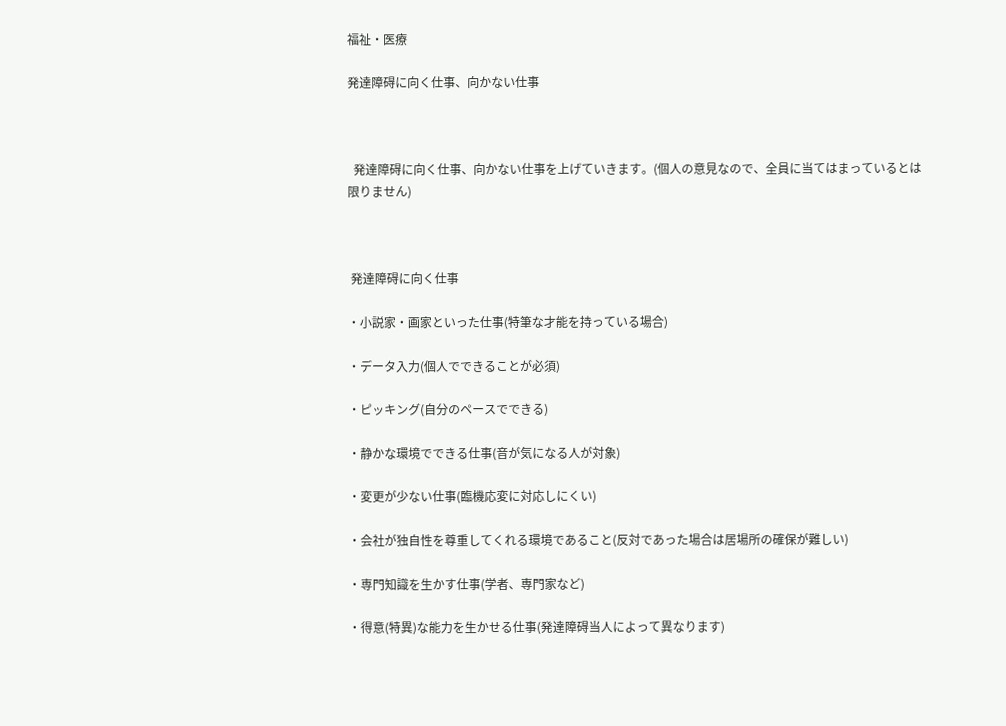福祉・医療

発達障碍に向く仕事、向かない仕事



  発達障碍に向く仕事、向かない仕事を上げていきます。(個人の意見なので、全員に当てはまっているとは限りません)



 発達障碍に向く仕事

・小説家・画家といった仕事(特筆な才能を持っている場合)

・データ入力(個人でできることが必須)

・ピッキング(自分のペースでできる)

・静かな環境でできる仕事(音が気になる人が対象)

・変更が少ない仕事(臨機応変に対応しにくい)

・会社が独自性を尊重してくれる環境であること(反対であった場合は居場所の確保が難しい)

・専門知識を生かす仕事(学者、専門家など)

・得意(特異)な能力を生かせる仕事(発達障碍当人によって異なります)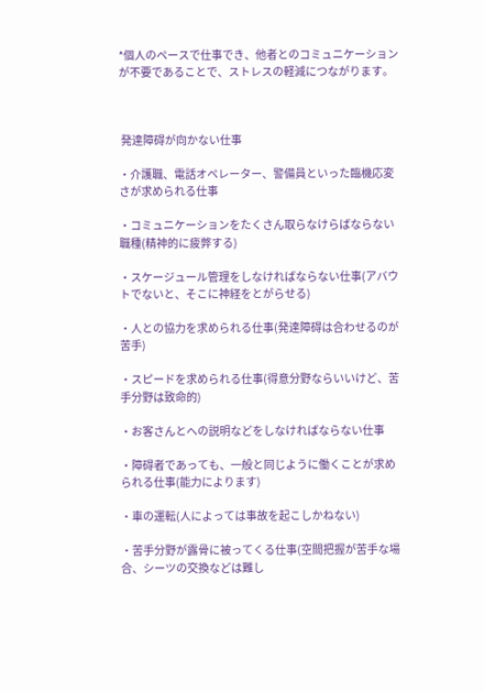*個人のペースで仕事でき、他者とのコミュニケーションが不要であることで、ストレスの軽減につながります。



 発達障碍が向かない仕事

・介護職、電話オペレーター、警備員といった臨機応変さが求められる仕事

・コミュニケーションをたくさん取らなけらばならない職種(精神的に疲弊する)

・スケージュール管理をしなければならない仕事(アバウトでないと、そこに神経をとがらせる)

・人との協力を求められる仕事(発達障碍は合わせるのが苦手)

・スピードを求められる仕事(得意分野ならいいけど、苦手分野は致命的)

・お客さんとへの説明などをしなければならない仕事

・障碍者であっても、一般と同じように働くことが求められる仕事(能力によります)

・車の運転(人によっては事故を起こしかねない)

・苦手分野が露骨に被ってくる仕事(空間把握が苦手な場合、シーツの交換などは難し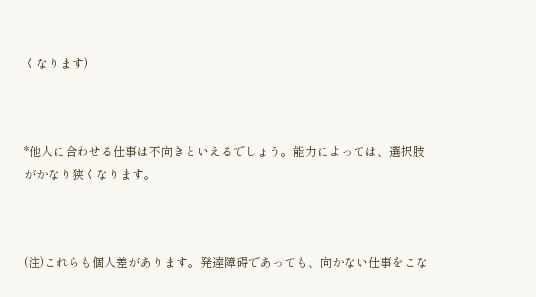くなります)



*他人に合わせる仕事は不向きといえるでしょう。能力によっては、選択肢がかなり狭くなります。



(注)これらも個人差があります。発達障碍であっても、向かない仕事をこな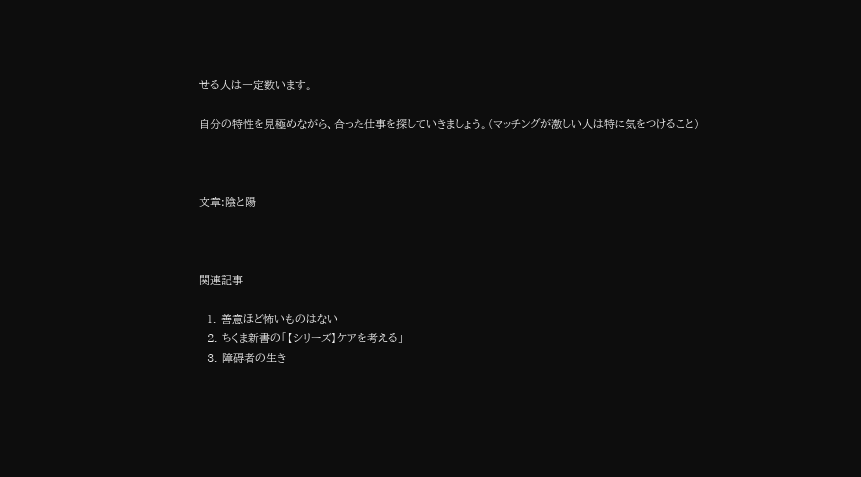せる人は一定数います。

自分の特性を見極めながら、合った仕事を探していきましょう。(マッチングが激しい人は特に気をつけること)



文章:陰と陽



関連記事

  1. 善意ほど怖いものはない
  2. ちくま新書の「【シリーズ】ケアを考える」
  3. 障碍者の生き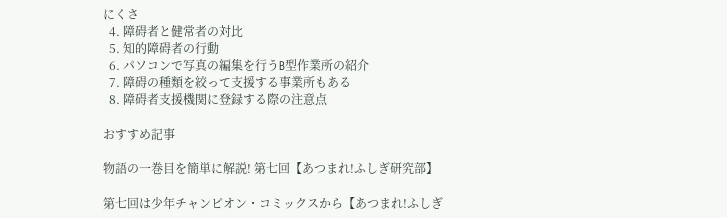にくさ
  4. 障碍者と健常者の対比
  5. 知的障碍者の行動
  6. パソコンで写真の編集を行うB型作業所の紹介
  7. 障碍の種類を絞って支援する事業所もある
  8. 障碍者支援機関に登録する際の注意点

おすすめ記事

物語の一巻目を簡単に解説! 第七回【あつまれ!ふしぎ研究部】

第七回は少年チャンピオン・コミックスから【あつまれ!ふしぎ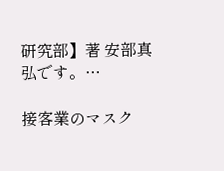研究部】著 安部真弘です。…

接客業のマスク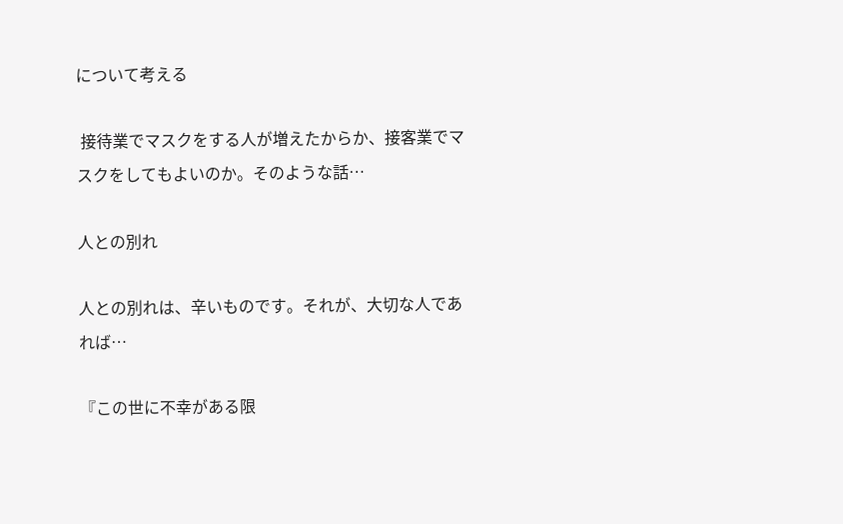について考える

 接待業でマスクをする人が増えたからか、接客業でマスクをしてもよいのか。そのような話…

人との別れ

人との別れは、辛いものです。それが、大切な人であれば…

『この世に不幸がある限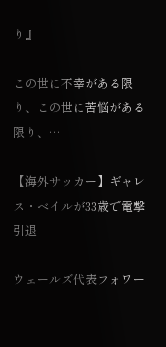り』

この世に不幸がある限り、この世に苦悩がある限り、…

【海外サッカー】ギャレス・ベイルが33歳で電撃引退

ウェールズ代表フォワー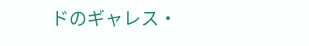ドのギャレス・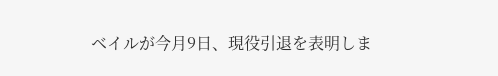ベイルが今月9日、現役引退を表明しま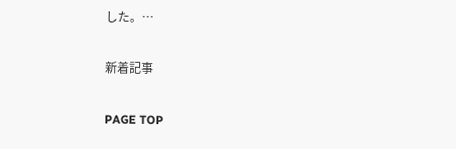した。…

新着記事

PAGE TOP